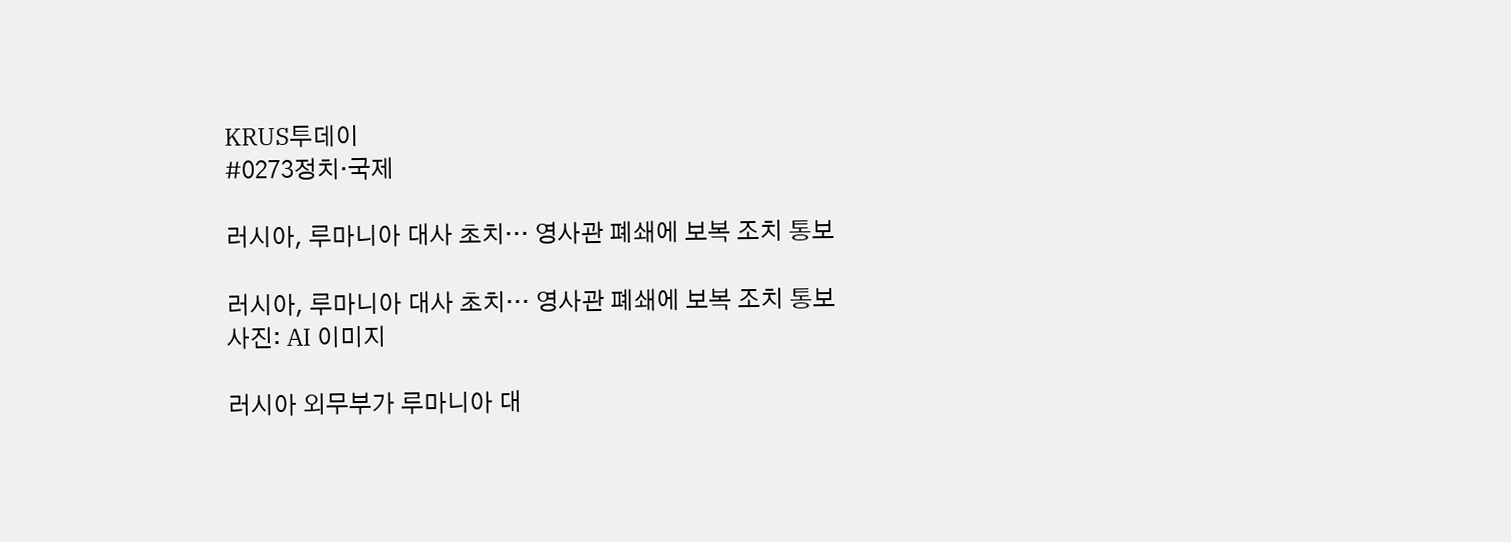KRUS투데이
#0273정치·국제

러시아, 루마니아 대사 초치… 영사관 폐쇄에 보복 조치 통보

러시아, 루마니아 대사 초치… 영사관 폐쇄에 보복 조치 통보
사진: AI 이미지

러시아 외무부가 루마니아 대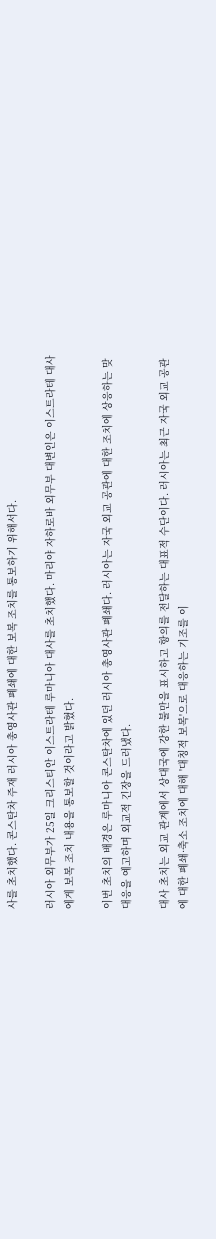사를 초치했다. 콘스탄차 주재 러시아 총영사관 폐쇄에 대한 보복 조치를 통보하기 위해서다.

러시아 외무부가 25일 크리스티안 이스트라테 루마니아 대사를 초치했다. 마리야 자하로바 외무부 대변인은 이스트라테 대사에게 보복 조치 내용을 통보할 것이라고 밝혔다.

이번 초치의 배경은 루마니아 콘스탄차에 있던 러시아 총영사관 폐쇄다. 러시아는 자국 외교 공관에 대한 조치에 상응하는 맞대응을 예고하며 외교적 긴장을 드러냈다.

대사 초치는 외교 관계에서 상대국에 강한 불만을 표시하고 항의를 전달하는 대표적 수단이다. 러시아는 최근 자국 외교 공관에 대한 폐쇄·축소 조치에 대해 '대칭적 보복'으로 대응하는 기조를 이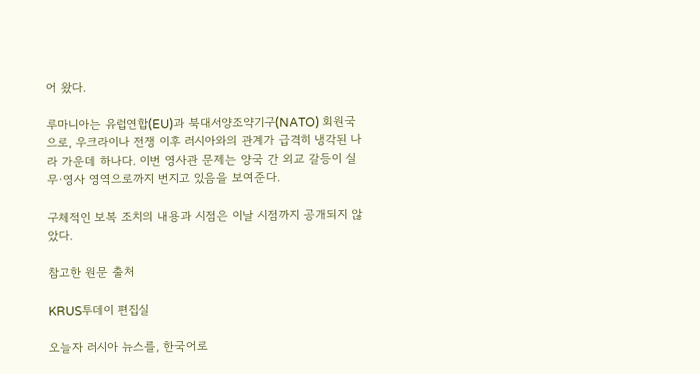어 왔다.

루마니아는 유럽연합(EU)과 북대서양조약기구(NATO) 회원국으로, 우크라이나 전쟁 이후 러시아와의 관계가 급격히 냉각된 나라 가운데 하나다. 이번 영사관 문제는 양국 간 외교 갈등이 실무·영사 영역으로까지 번지고 있음을 보여준다.

구체적인 보복 조치의 내용과 시점은 이날 시점까지 공개되지 않았다.

참고한 원문 출처

KRUS투데이 편집실

오늘자 러시아 뉴스를, 한국어로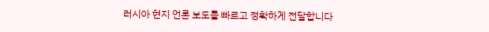러시아 현지 언론 보도를 빠르고 정확하게 전달합니다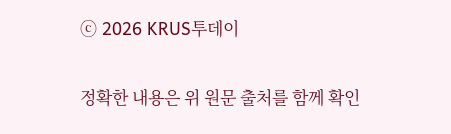ⓒ 2026 KRUS투데이

정확한 내용은 위 원문 출처를 함께 확인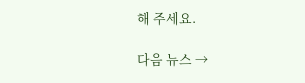해 주세요.

다음 뉴스 →